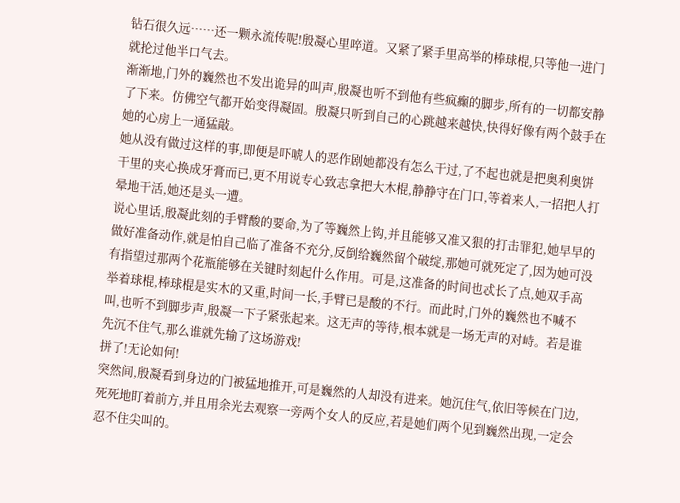钻石很久远……还一颗永流传呢!殷凝心里啐道。又紧了紧手里高举的棒球棍,只等他一进门就抡过他半口气去。
渐渐地,门外的巍然也不发出诡异的叫声,殷凝也听不到他有些疯癫的脚步,所有的一切都安静了下来。仿佛空气都开始变得凝固。殷凝只听到自己的心跳越来越快,快得好像有两个鼓手在她的心房上一通猛敲。
她从没有做过这样的事,即便是吓唬人的恶作剧她都没有怎么干过,了不起也就是把奥利奥饼干里的夹心换成牙膏而已,更不用说专心致志拿把大木棍,静静守在门口,等着来人,一招把人打晕地干活,她还是头一遭。
说心里话,殷凝此刻的手臂酸的要命,为了等巍然上钩,并且能够又准又狠的打击罪犯,她早早的做好准备动作,就是怕自己临了准备不充分,反倒给巍然留个破绽,那她可就死定了,因为她可没有指望过那两个花瓶能够在关键时刻起什么作用。可是,这准备的时间也忒长了点,她双手高举着球棍,棒球棍是实木的又重,时间一长,手臂已是酸的不行。而此时,门外的巍然也不喊不叫,也听不到脚步声,殷凝一下子紧张起来。这无声的等待,根本就是一场无声的对峙。若是谁先沉不住气,那么谁就先输了这场游戏!
拼了!无论如何!
突然间,殷凝看到身边的门被猛地推开,可是巍然的人却没有进来。她沉住气,依旧等候在门边,死死地盯着前方,并且用余光去观察一旁两个女人的反应,若是她们两个见到巍然出现,一定会忍不住尖叫的。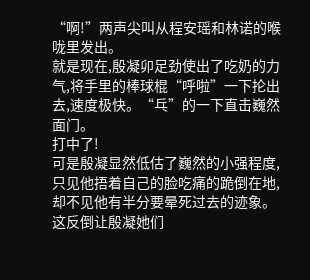“啊!”两声尖叫从程安瑶和林诺的喉咙里发出。
就是现在,殷凝卯足劲使出了吃奶的力气,将手里的棒球棍“呼啦”一下抡出去,速度极快。“乓”的一下直击巍然面门。
打中了!
可是殷凝显然低估了巍然的小强程度,只见他捂着自己的脸吃痛的跪倒在地,却不见他有半分要晕死过去的迹象。
这反倒让殷凝她们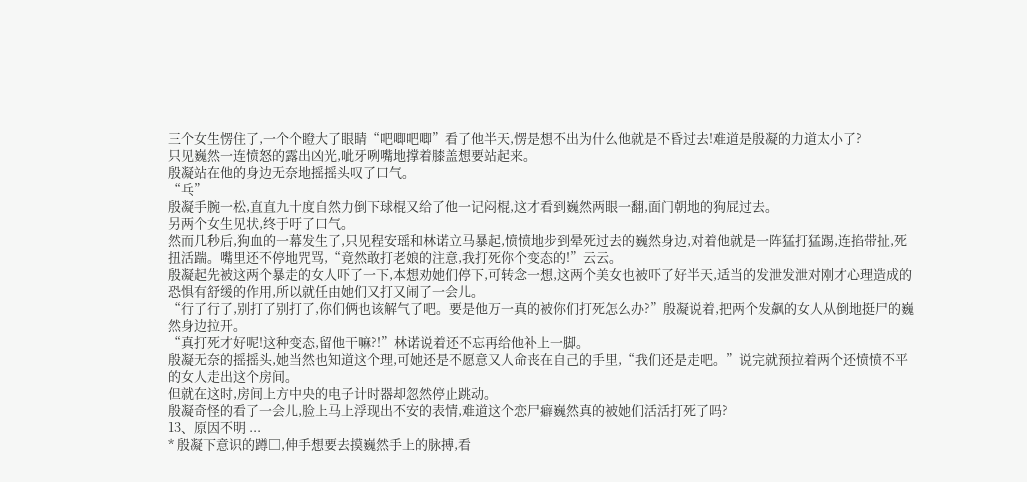三个女生愣住了,一个个瞪大了眼睛“吧唧吧唧”看了他半天,愣是想不出为什么他就是不昏过去!难道是殷凝的力道太小了?
只见巍然一连愤怒的露出凶光,呲牙咧嘴地撑着膝盖想要站起来。
殷凝站在他的身边无奈地摇摇头叹了口气。
“乓”
殷凝手腕一松,直直九十度自然力倒下球棍又给了他一记闷棍,这才看到巍然两眼一翻,面门朝地的狗屁过去。
另两个女生见状,终于吁了口气。
然而几秒后,狗血的一幕发生了,只见程安瑶和林诺立马暴起,愤愤地步到晕死过去的巍然身边,对着他就是一阵猛打猛踢,连掐带扯,死扭活踹。嘴里还不停地咒骂,“竟然敢打老娘的注意,我打死你个变态的!”云云。
殷凝起先被这两个暴走的女人吓了一下,本想劝她们停下,可转念一想,这两个美女也被吓了好半天,适当的发泄发泄对刚才心理造成的恐惧有舒缓的作用,所以就任由她们又打又闹了一会儿。
“行了行了,别打了别打了,你们俩也该解气了吧。要是他万一真的被你们打死怎么办?”殷凝说着,把两个发飙的女人从倒地挺尸的巍然身边拉开。
“真打死才好呢!这种变态,留他干嘛?!”林诺说着还不忘再给他补上一脚。
殷凝无奈的摇摇头,她当然也知道这个理,可她还是不愿意又人命丧在自己的手里,“我们还是走吧。”说完就预拉着两个还愤愤不平的女人走出这个房间。
但就在这时,房间上方中央的电子计时器却忽然停止跳动。
殷凝奇怪的看了一会儿,脸上马上浮现出不安的表情,难道这个恋尸癖巍然真的被她们活活打死了吗?
13、原因不明 ...
* 殷凝下意识的蹲□,伸手想要去摸巍然手上的脉搏,看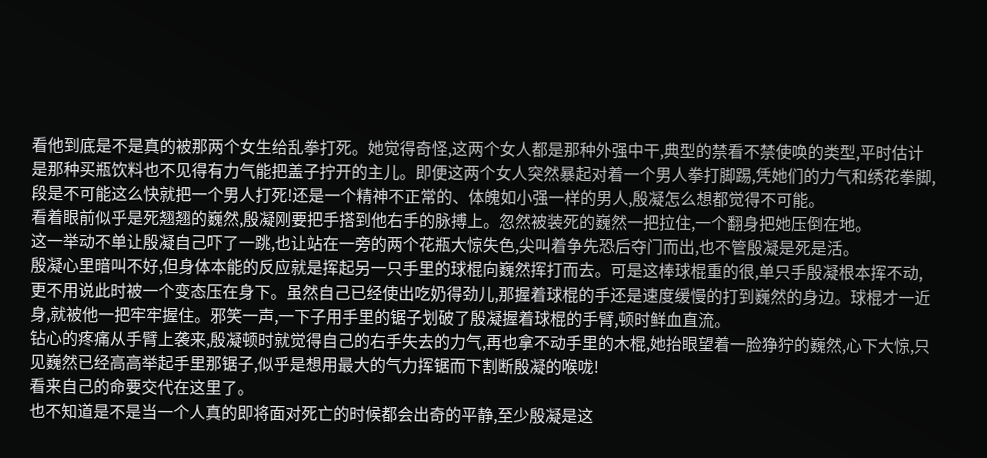看他到底是不是真的被那两个女生给乱拳打死。她觉得奇怪,这两个女人都是那种外强中干,典型的禁看不禁使唤的类型,平时估计是那种买瓶饮料也不见得有力气能把盖子拧开的主儿。即便这两个女人突然暴起对着一个男人拳打脚踢,凭她们的力气和绣花拳脚,段是不可能这么快就把一个男人打死!还是一个精神不正常的、体魄如小强一样的男人,殷凝怎么想都觉得不可能。
看着眼前似乎是死翘翘的巍然,殷凝刚要把手搭到他右手的脉搏上。忽然被装死的巍然一把拉住,一个翻身把她压倒在地。
这一举动不单让殷凝自己吓了一跳,也让站在一旁的两个花瓶大惊失色,尖叫着争先恐后夺门而出,也不管殷凝是死是活。
殷凝心里暗叫不好,但身体本能的反应就是挥起另一只手里的球棍向巍然挥打而去。可是这棒球棍重的很,单只手殷凝根本挥不动,更不用说此时被一个变态压在身下。虽然自己已经使出吃奶得劲儿,那握着球棍的手还是速度缓慢的打到巍然的身边。球棍才一近身,就被他一把牢牢握住。邪笑一声,一下子用手里的锯子划破了殷凝握着球棍的手臂,顿时鲜血直流。
钻心的疼痛从手臂上袭来,殷凝顿时就觉得自己的右手失去的力气,再也拿不动手里的木棍,她抬眼望着一脸狰狞的巍然,心下大惊,只见巍然已经高高举起手里那锯子,似乎是想用最大的气力挥锯而下割断殷凝的喉咙!
看来自己的命要交代在这里了。
也不知道是不是当一个人真的即将面对死亡的时候都会出奇的平静,至少殷凝是这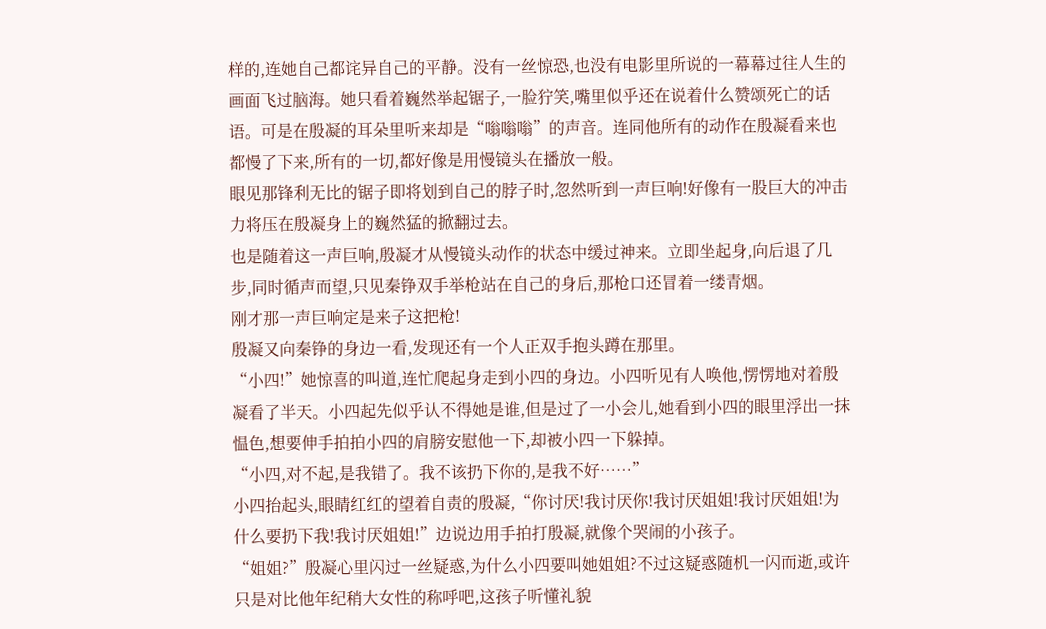样的,连她自己都诧异自己的平静。没有一丝惊恐,也没有电影里所说的一幕幕过往人生的画面飞过脑海。她只看着巍然举起锯子,一脸狞笑,嘴里似乎还在说着什么赞颂死亡的话语。可是在殷凝的耳朵里听来却是“嗡嗡嗡”的声音。连同他所有的动作在殷凝看来也都慢了下来,所有的一切,都好像是用慢镜头在播放一般。
眼见那锋利无比的锯子即将划到自己的脖子时,忽然听到一声巨响!好像有一股巨大的冲击力将压在殷凝身上的巍然猛的掀翻过去。
也是随着这一声巨响,殷凝才从慢镜头动作的状态中缓过神来。立即坐起身,向后退了几步,同时循声而望,只见秦铮双手举枪站在自己的身后,那枪口还冒着一缕青烟。
刚才那一声巨响定是来子这把枪!
殷凝又向秦铮的身边一看,发现还有一个人正双手抱头蹲在那里。
“小四!”她惊喜的叫道,连忙爬起身走到小四的身边。小四听见有人唤他,愣愣地对着殷凝看了半天。小四起先似乎认不得她是谁,但是过了一小会儿,她看到小四的眼里浮出一抹愠色,想要伸手拍拍小四的肩膀安慰他一下,却被小四一下躲掉。
“小四,对不起,是我错了。我不该扔下你的,是我不好……”
小四抬起头,眼睛红红的望着自责的殷凝,“你讨厌!我讨厌你!我讨厌姐姐!我讨厌姐姐!为什么要扔下我!我讨厌姐姐!”边说边用手拍打殷凝,就像个哭闹的小孩子。
“姐姐?”殷凝心里闪过一丝疑惑,为什么小四要叫她姐姐?不过这疑惑随机一闪而逝,或许只是对比他年纪稍大女性的称呼吧,这孩子听懂礼貌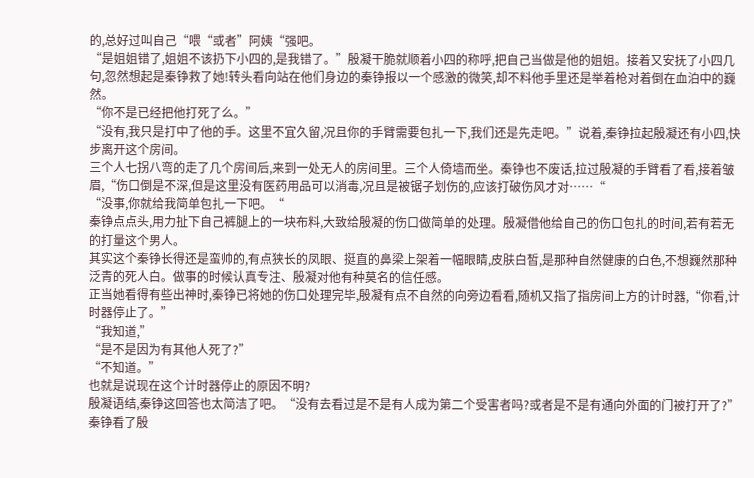的,总好过叫自己“喂“或者”阿姨“强吧。
“是姐姐错了,姐姐不该扔下小四的,是我错了。”殷凝干脆就顺着小四的称呼,把自己当做是他的姐姐。接着又安抚了小四几句,忽然想起是秦铮救了她!转头看向站在他们身边的秦铮报以一个感激的微笑,却不料他手里还是举着枪对着倒在血泊中的巍然。
“你不是已经把他打死了么。”
“没有,我只是打中了他的手。这里不宜久留,况且你的手臂需要包扎一下,我们还是先走吧。”说着,秦铮拉起殷凝还有小四,快步离开这个房间。
三个人七拐八弯的走了几个房间后,来到一处无人的房间里。三个人倚墙而坐。秦铮也不废话,拉过殷凝的手臂看了看,接着皱眉,“伤口倒是不深,但是这里没有医药用品可以消毒,况且是被锯子划伤的,应该打破伤风才对……“
“没事,你就给我简单包扎一下吧。“
秦铮点点头,用力扯下自己裤腿上的一块布料,大致给殷凝的伤口做简单的处理。殷凝借他给自己的伤口包扎的时间,若有若无的打量这个男人。
其实这个秦铮长得还是蛮帅的,有点狭长的凤眼、挺直的鼻梁上架着一幅眼睛,皮肤白皙,是那种自然健康的白色,不想巍然那种泛青的死人白。做事的时候认真专注、殷凝对他有种莫名的信任感。
正当她看得有些出神时,秦铮已将她的伤口处理完毕,殷凝有点不自然的向旁边看看,随机又指了指房间上方的计时器,“你看,计时器停止了。”
“我知道,”
“是不是因为有其他人死了?”
“不知道。”
也就是说现在这个计时器停止的原因不明?
殷凝语结,秦铮这回答也太简洁了吧。“没有去看过是不是有人成为第二个受害者吗?或者是不是有通向外面的门被打开了?”
秦铮看了殷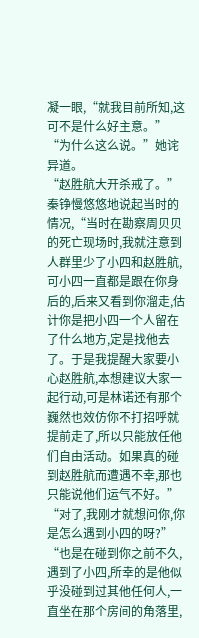凝一眼,“就我目前所知,这可不是什么好主意。”
“为什么这么说。”她诧异道。
“赵胜航大开杀戒了。”秦铮慢悠悠地说起当时的情况,“当时在勘察周贝贝的死亡现场时,我就注意到人群里少了小四和赵胜航,可小四一直都是跟在你身后的,后来又看到你溜走,估计你是把小四一个人留在了什么地方,定是找他去了。于是我提醒大家要小心赵胜航,本想建议大家一起行动,可是林诺还有那个巍然也效仿你不打招呼就提前走了,所以只能放任他们自由活动。如果真的碰到赵胜航而遭遇不幸,那也只能说他们运气不好。”
“对了,我刚才就想问你,你是怎么遇到小四的呀?”
“也是在碰到你之前不久,遇到了小四,所幸的是他似乎没碰到过其他任何人,一直坐在那个房间的角落里,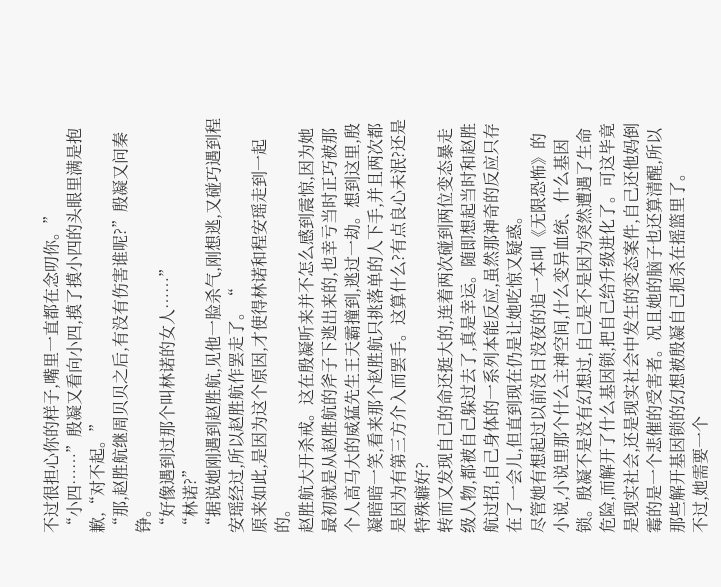不过很担心你的样子,嘴里一直都在念叨你。”
“小四……”殷凝又看向小四,摸了摸小四的头眼里满是抱歉,“对不起。”
“那,赵胜航继周贝贝之后,有没有伤害谁呢?”殷凝又问秦铮。
“好像遇到过那个叫林诺的女人……”
“林诺?”
“据说她刚遇到赵胜航,见他一脸杀气,刚想逃,又碰巧遇到程安瑶经过,所以赵胜航作罢走了。“
原来如此,是因为这个原因,才使得林诺和程安瑶走到一起的。
赵胜航大开杀戒。这在殷凝听来并不怎么感到震惊,因为她最初就是从赵胜航的斧子下逃出来的,也幸亏当时正巧被那个人高马大的威猛先生王天霸撞到,逃过一劫。想到这里,殷凝暗暗一笑,看来那个赵胜航只挑落单的人下手,并且两次都是因为有第三方介入而罢手。这算什么?有点良心未泯?还是特殊癖好?
转而又发现自己的命还挺大的,连着两次碰到两位变态暴走级人物,都被自己躲过去了,真是幸运。随即想起当时和赵胜航过招,自己身体的一系列本能反应,虽然那神奇的反应只存在了一会儿,但直到现在仍是让她吃惊又疑惑。
尽管她有想起过以前没日没夜的追一本叫《无限恐怖》的小说,小说里那个什么主神空间,什么变异血统、什么基因锁。殷凝不是没有幻想过,自己是不是因为突然遭遇了生命危险,而解开了什么基因锁,把自己给升级进化了。可这毕竟是现实社会,还是现实社会中发生的变态案件,自己还他妈倒霉的是一个悲催的受害者。况且她的脑子也还算清醒,所以那些解开基因锁的幻想被殷凝自己扼杀在摇篮里了。
不过,她需要一个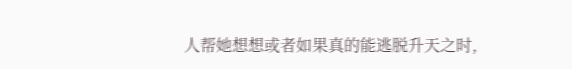人帮她想想或者如果真的能逃脱升天之时,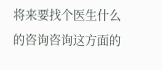将来要找个医生什么的咨询咨询这方面的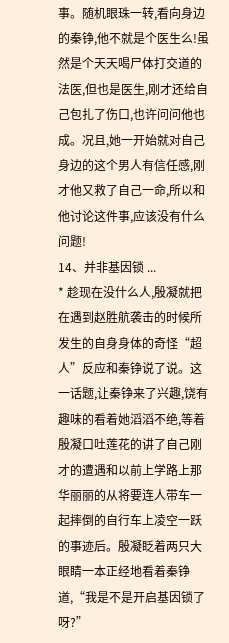事。随机眼珠一转,看向身边的秦铮,他不就是个医生么!虽然是个天天喝尸体打交道的法医,但也是医生,刚才还给自己包扎了伤口,也许问问他也成。况且,她一开始就对自己身边的这个男人有信任感,刚才他又救了自己一命,所以和他讨论这件事,应该没有什么问题!
14、并非基因锁 ...
* 趁现在没什么人,殷凝就把在遇到赵胜航袭击的时候所发生的自身身体的奇怪“超人”反应和秦铮说了说。这一话题,让秦铮来了兴趣,饶有趣味的看着她滔滔不绝,等着殷凝口吐莲花的讲了自己刚才的遭遇和以前上学路上那华丽丽的从将要连人带车一起摔倒的自行车上凌空一跃的事迹后。殷凝眨着两只大眼睛一本正经地看着秦铮道,“我是不是开启基因锁了呀?”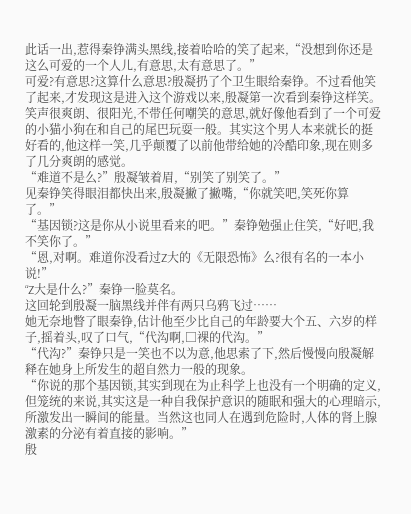此话一出,惹得秦铮满头黑线,接着哈哈的笑了起来,“没想到你还是这么可爱的一个人儿,有意思,太有意思了。”
可爱?有意思?这算什么意思?殷凝扔了个卫生眼给秦铮。不过看他笑了起来,才发现这是进入这个游戏以来,殷凝第一次看到秦铮这样笑。笑声很爽朗、很阳光,不带任何嘲笑的意思,就好像他看到了一个可爱的小猫小狗在和自己的尾巴玩耍一般。其实这个男人本来就长的挺好看的,他这样一笑,几乎颠覆了以前他带给她的冷酷印象,现在则多了几分爽朗的感觉。
“难道不是么?”殷凝皱着眉,“别笑了别笑了。”
见秦铮笑得眼泪都快出来,殷凝撇了撇嘴,“你就笑吧,笑死你算了。”
“基因锁?这是你从小说里看来的吧。”秦铮勉强止住笑,“好吧,我不笑你了。”
“恩,对啊。难道你没看过Z大的《无限恐怖》么?很有名的一本小说!”
“Z大是什么?”秦铮一脸莫名。
这回轮到殷凝一脑黑线并伴有两只乌鸦飞过……
她无奈地瞥了眼秦铮,估计他至少比自己的年龄要大个五、六岁的样子,摇着头,叹了口气,“代沟啊,□裸的代沟。”
“代沟?”秦铮只是一笑也不以为意,他思索了下,然后慢慢向殷凝解释在她身上所发生的超自然力一般的现象。
“你说的那个基因锁,其实到现在为止科学上也没有一个明确的定义,但笼统的来说,其实这是一种自我保护意识的随眠和强大的心理暗示,所激发出一瞬间的能量。当然这也同人在遇到危险时,人体的肾上腺激素的分泌有着直接的影响。”
殷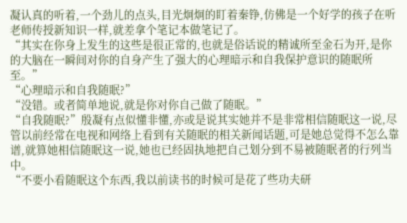凝认真的听着,一个劲儿的点头,目光炯炯的盯着秦铮,仿佛是一个好学的孩子在听老师传授新知识一样,就差拿个笔记本做笔记了。
“其实在你身上发生的这些是很正常的,也就是俗话说的精诚所至金石为开,是你的大脑在一瞬间对你的自身产生了强大的心理暗示和自我保护意识的随眠所至。”
“心理暗示和自我随眠?”
“没错。或者简单地说,就是你对你自己做了随眠。”
“自我随眠?”殷凝有点似懂非懂,亦或是说其实她并不是非常相信随眠这一说,尽管以前经常在电视和网络上看到有关随眠的相关新闻话题,可是她总觉得不怎么靠谱,就算她相信随眠这一说,她也已经固执地把自己划分到不易被随眠者的行列当中。
“不要小看随眠这个东西,我以前读书的时候可是花了些功夫研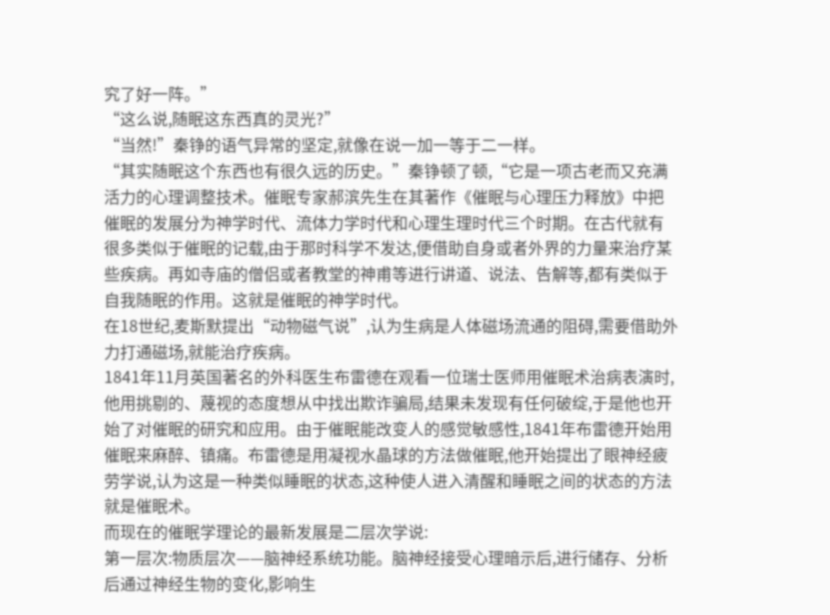究了好一阵。”
“这么说,随眠这东西真的灵光?”
“当然!”秦铮的语气异常的坚定,就像在说一加一等于二一样。
“其实随眠这个东西也有很久远的历史。”秦铮顿了顿,“它是一项古老而又充满活力的心理调整技术。催眠专家郝滨先生在其著作《催眠与心理压力释放》中把催眠的发展分为神学时代、流体力学时代和心理生理时代三个时期。在古代就有很多类似于催眠的记载,由于那时科学不发达,便借助自身或者外界的力量来治疗某些疾病。再如寺庙的僧侣或者教堂的神甫等进行讲道、说法、告解等,都有类似于自我随眠的作用。这就是催眠的神学时代。
在18世纪,麦斯默提出“动物磁气说”,认为生病是人体磁场流通的阻碍,需要借助外力打通磁场,就能治疗疾病。
1841年11月英国著名的外科医生布雷德在观看一位瑞士医师用催眠术治病表演时,他用挑剔的、蔑视的态度想从中找出欺诈骗局,结果未发现有任何破绽,于是他也开始了对催眠的研究和应用。由于催眠能改变人的感觉敏感性,1841年布雷德开始用催眠来麻醉、镇痛。布雷德是用凝视水晶球的方法做催眠,他开始提出了眼神经疲劳学说,认为这是一种类似睡眠的状态,这种使人进入清醒和睡眠之间的状态的方法就是催眠术。
而现在的催眠学理论的最新发展是二层次学说:
第一层次:物质层次——脑神经系统功能。脑神经接受心理暗示后,进行储存、分析后通过神经生物的变化,影响生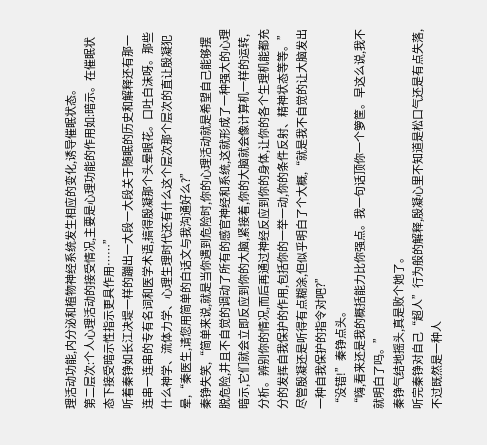理活动功能,内分泌和植物神经系统发生相应的变化,诱导催眠状态。
第二层次:个人心理活动的接受情况,主要是心理功能的作用如:暗示。在催眠状态下接受暗示性指示更具作用……”
听着秦铮如长江决堤一样的蹦出一大段一大段关于随眠的历史和解释还有那一连串一连串的专有名词和医学术语,搞得殷凝那个头晕眼花。口吐白沫呀。那些什么神学、流体力学、心理生理时代还有什么这个层次那个层次的直让殷凝犯晕,“秦医生,请您用简单的白话文与我沟通好么?”
秦铮失笑,“简单来说,就是当你遇到危险时,你的心理活动就是希望自己能够摆脱危险,并且不自觉的调动了所有的感官神经和系统,这就形成了一种强大的心理暗示,它们就会立即反应到你的大脑,紧接着,你的大脑就会像计算机一样的运转,分析。辨别你的情况,而后再通过神经反应到你的身体,让你的各个生理机能都充分的发挥自我保护的作用,包括你的一举一动,你的条件反射、精神状态等等。”
尽管殷凝还是听得有点糊涂,但似乎明白了个大概,“就是我不自觉的让大脑发出一种自我保护的指令对吧?”
“没错!”秦铮点头。
“嗨,看来还是我的概括能力比你强点。我一句话顶你一个箩筐。早这么说,我不就明白了吗。”
秦铮气结地摇头,真是败个她了。
听完秦铮对自己“超人”行为般的解释,殷凝心里不知道是松口气还是有点失落,不过既然是一种人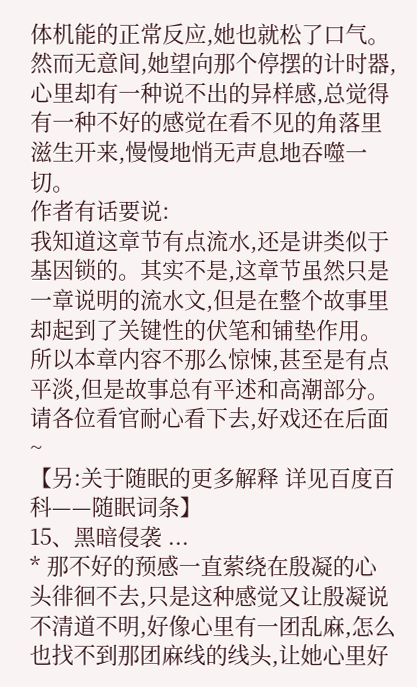体机能的正常反应,她也就松了口气。
然而无意间,她望向那个停摆的计时器,心里却有一种说不出的异样感,总觉得有一种不好的感觉在看不见的角落里滋生开来,慢慢地悄无声息地吞噬一切。
作者有话要说:
我知道这章节有点流水,还是讲类似于基因锁的。其实不是,这章节虽然只是一章说明的流水文,但是在整个故事里却起到了关键性的伏笔和铺垫作用。所以本章内容不那么惊悚,甚至是有点平淡,但是故事总有平述和高潮部分。请各位看官耐心看下去,好戏还在后面~
【另:关于随眠的更多解释 详见百度百科——随眠词条】
15、黑暗侵袭 ...
* 那不好的预感一直萦绕在殷凝的心头徘徊不去,只是这种感觉又让殷凝说不清道不明,好像心里有一团乱麻,怎么也找不到那团麻线的线头,让她心里好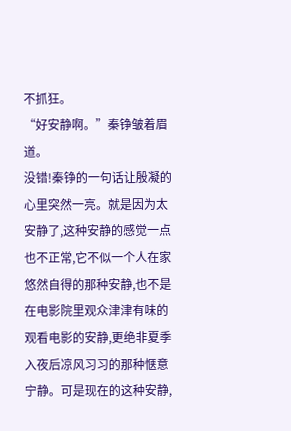不抓狂。
“好安静啊。”秦铮皱着眉道。
没错!秦铮的一句话让殷凝的心里突然一亮。就是因为太安静了,这种安静的感觉一点也不正常,它不似一个人在家悠然自得的那种安静,也不是在电影院里观众津津有味的观看电影的安静,更绝非夏季入夜后凉风习习的那种惬意宁静。可是现在的这种安静,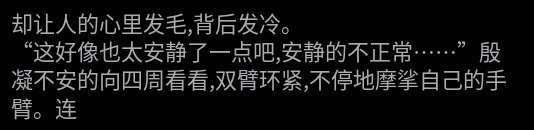却让人的心里发毛,背后发冷。
“这好像也太安静了一点吧,安静的不正常……”殷凝不安的向四周看看,双臂环紧,不停地摩挲自己的手臂。连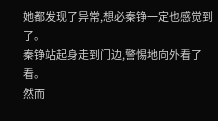她都发现了异常,想必秦铮一定也感觉到了。
秦铮站起身走到门边,警惕地向外看了看。
然而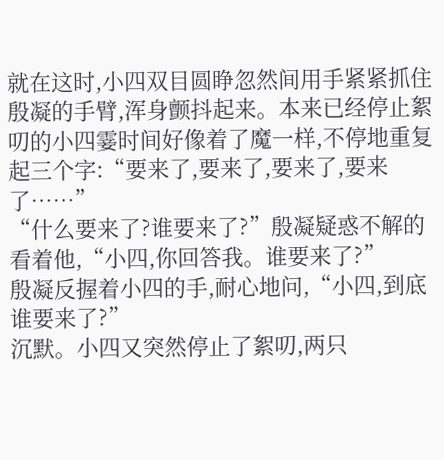就在这时,小四双目圆睁忽然间用手紧紧抓住殷凝的手臂,浑身颤抖起来。本来已经停止絮叨的小四霎时间好像着了魔一样,不停地重复起三个字:“要来了,要来了,要来了,要来了……”
“什么要来了?谁要来了?”殷凝疑惑不解的看着他,“小四,你回答我。谁要来了?”
殷凝反握着小四的手,耐心地问,“小四,到底谁要来了?”
沉默。小四又突然停止了絮叨,两只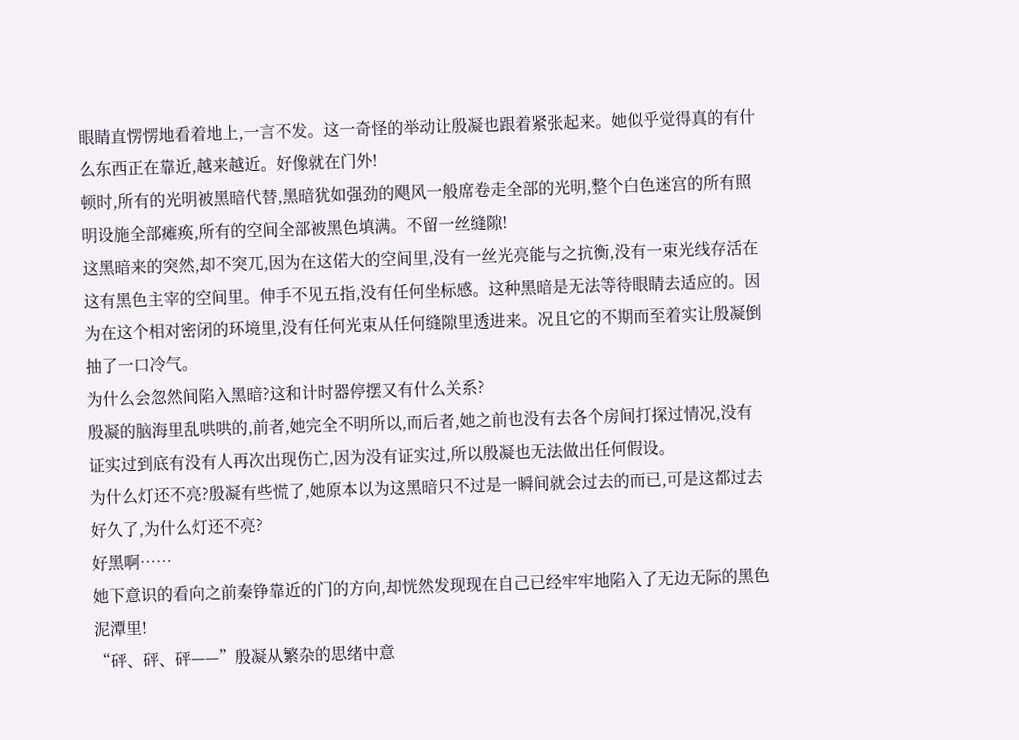眼睛直愣愣地看着地上,一言不发。这一奇怪的举动让殷凝也跟着紧张起来。她似乎觉得真的有什么东西正在靠近,越来越近。好像就在门外!
顿时,所有的光明被黑暗代替,黑暗犹如强劲的飓风一般席卷走全部的光明,整个白色迷宫的所有照明设施全部瘫痪,所有的空间全部被黑色填满。不留一丝缝隙!
这黑暗来的突然,却不突兀,因为在这偌大的空间里,没有一丝光亮能与之抗衡,没有一束光线存活在这有黑色主宰的空间里。伸手不见五指,没有任何坐标感。这种黑暗是无法等待眼睛去适应的。因为在这个相对密闭的环境里,没有任何光束从任何缝隙里透进来。况且它的不期而至着实让殷凝倒抽了一口冷气。
为什么会忽然间陷入黑暗?这和计时器停摆又有什么关系?
殷凝的脑海里乱哄哄的,前者,她完全不明所以,而后者,她之前也没有去各个房间打探过情况,没有证实过到底有没有人再次出现伤亡,因为没有证实过,所以殷凝也无法做出任何假设。
为什么灯还不亮?殷凝有些慌了,她原本以为这黑暗只不过是一瞬间就会过去的而已,可是这都过去好久了,为什么灯还不亮?
好黑啊……
她下意识的看向之前秦铮靠近的门的方向,却恍然发现现在自己已经牢牢地陷入了无边无际的黑色泥潭里!
“砰、砰、砰——”殷凝从繁杂的思绪中意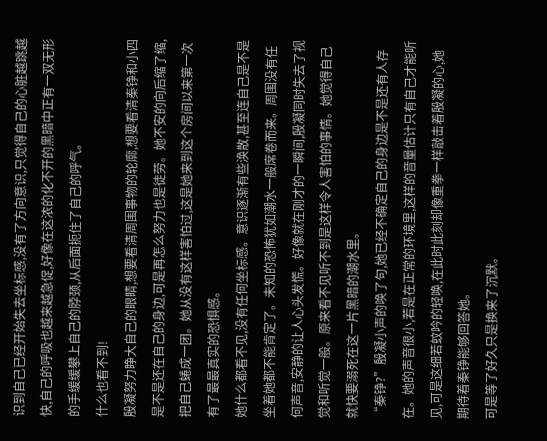识到自己已经开始失去坐标感,没有了方向意识,只觉得自己的心脏越跳越快,自己的呼吸也越来越急促,好像在这浓的化不开的黑暗中正有一双无形的手缓缓攀上自己的脖颈,从后面扼住了自己的呼气。
什么也看不到!
殷凝努力睁大自己的眼睛,想要看清周围事物的轮廓,想要看清秦铮和小四是不是还在自己的身边,可是再怎么努力也是徒劳。她不安的向后缩了缩,把自己蜷成一团。她从没有这样害怕过,这是她来到这个房间以来第一次有了最最真实的恐惧感。
她什么都看不见,没有任何坐标感。意识逐渐有些涣散,甚至连自己是不是坐着她都不能肯定了。未知的恐怖犹如潮水一般席卷而来。周围没有任何声音,安静的让人心头发慌。好像就在刚才的一瞬间,殷凝同时失去了视觉和听觉一般。原来看不见听不到是这样令人害怕的事情。她觉得自己就快要溺死在这一片黑暗的潮水里。
“秦铮?”殷凝小声的唤了句,她已经不确定自己的身边是不是还有人存在。她的声音很小,若是在正常的环境里,这样的音量估计只有自己才能听见,可是这细若蚊吟的轻唤,在此时此刻却像重拳一样敲击着殷凝的心,她期待着秦铮能够回答她。
可是等了好久只是换来了沉默。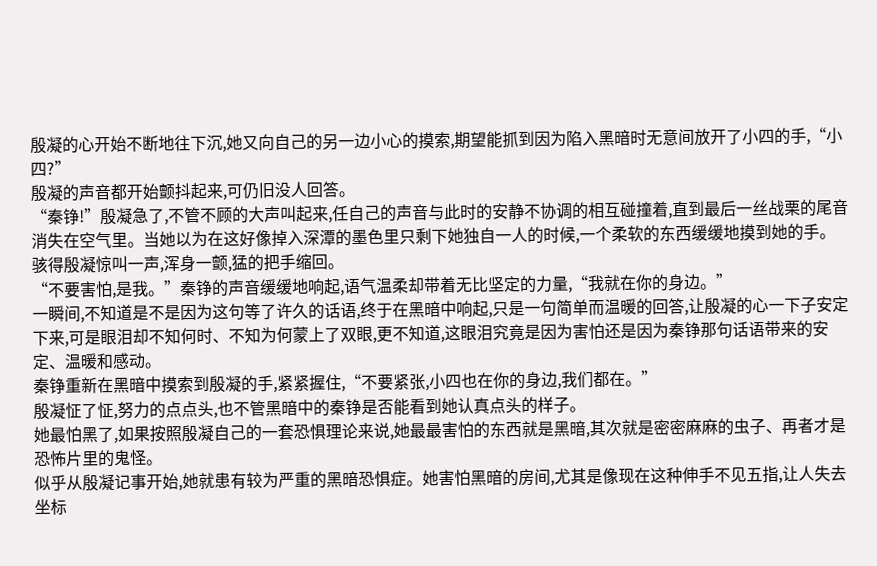殷凝的心开始不断地往下沉,她又向自己的另一边小心的摸索,期望能抓到因为陷入黑暗时无意间放开了小四的手,“小四?”
殷凝的声音都开始颤抖起来,可仍旧没人回答。
“秦铮!”殷凝急了,不管不顾的大声叫起来,任自己的声音与此时的安静不协调的相互碰撞着,直到最后一丝战栗的尾音消失在空气里。当她以为在这好像掉入深潭的墨色里只剩下她独自一人的时候,一个柔软的东西缓缓地摸到她的手。
骇得殷凝惊叫一声,浑身一颤,猛的把手缩回。
“不要害怕,是我。”秦铮的声音缓缓地响起,语气温柔却带着无比坚定的力量,“我就在你的身边。”
一瞬间,不知道是不是因为这句等了许久的话语,终于在黑暗中响起,只是一句简单而温暖的回答,让殷凝的心一下子安定下来,可是眼泪却不知何时、不知为何蒙上了双眼,更不知道,这眼泪究竟是因为害怕还是因为秦铮那句话语带来的安定、温暖和感动。
秦铮重新在黑暗中摸索到殷凝的手,紧紧握住,“不要紧张,小四也在你的身边,我们都在。”
殷凝怔了怔,努力的点点头,也不管黑暗中的秦铮是否能看到她认真点头的样子。
她最怕黑了,如果按照殷凝自己的一套恐惧理论来说,她最最害怕的东西就是黑暗,其次就是密密麻麻的虫子、再者才是恐怖片里的鬼怪。
似乎从殷凝记事开始,她就患有较为严重的黑暗恐惧症。她害怕黑暗的房间,尤其是像现在这种伸手不见五指,让人失去坐标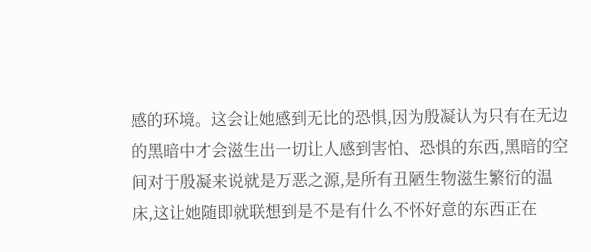感的环境。这会让她感到无比的恐惧,因为殷凝认为只有在无边的黑暗中才会滋生出一切让人感到害怕、恐惧的东西,黑暗的空间对于殷凝来说就是万恶之源,是所有丑陋生物滋生繁衍的温床,这让她随即就联想到是不是有什么不怀好意的东西正在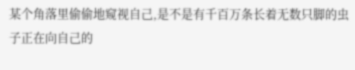某个角落里偷偷地窥视自己,是不是有千百万条长着无数只脚的虫子正在向自己的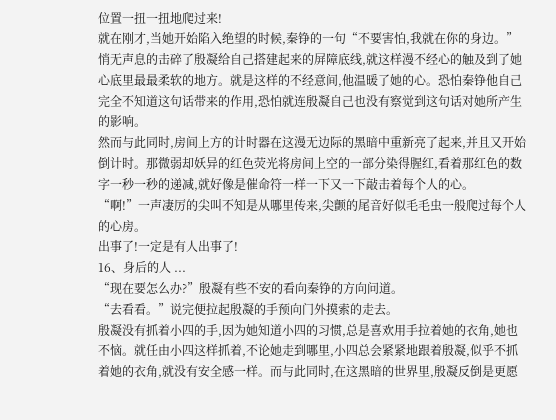位置一扭一扭地爬过来!
就在刚才,当她开始陷入绝望的时候,秦铮的一句“不要害怕,我就在你的身边。”悄无声息的击碎了殷凝给自己搭建起来的屏障底线,就这样漫不经心的触及到了她心底里最最柔软的地方。就是这样的不经意间,他温暖了她的心。恐怕秦铮他自己完全不知道这句话带来的作用,恐怕就连殷凝自己也没有察觉到这句话对她所产生的影响。
然而与此同时,房间上方的计时器在这漫无边际的黑暗中重新亮了起来,并且又开始倒计时。那微弱却妖异的红色荧光将房间上空的一部分染得腥红,看着那红色的数字一秒一秒的递减,就好像是催命符一样一下又一下敲击着每个人的心。
“啊!”一声凄厉的尖叫不知是从哪里传来,尖颤的尾音好似毛毛虫一般爬过每个人的心房。
出事了!一定是有人出事了!
16、身后的人 ...
“现在要怎么办?”殷凝有些不安的看向秦铮的方向问道。
“去看看。”说完便拉起殷凝的手预向门外摸索的走去。
殷凝没有抓着小四的手,因为她知道小四的习惯,总是喜欢用手拉着她的衣角,她也不恼。就任由小四这样抓着,不论她走到哪里,小四总会紧紧地跟着殷凝,似乎不抓着她的衣角,就没有安全感一样。而与此同时,在这黑暗的世界里,殷凝反倒是更愿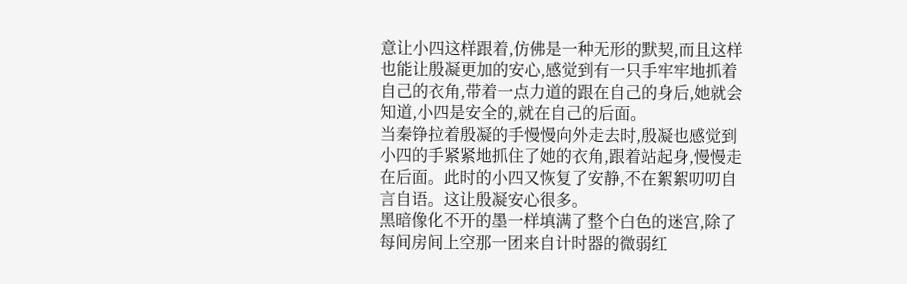意让小四这样跟着,仿佛是一种无形的默契,而且这样也能让殷凝更加的安心,感觉到有一只手牢牢地抓着自己的衣角,带着一点力道的跟在自己的身后,她就会知道,小四是安全的,就在自己的后面。
当秦铮拉着殷凝的手慢慢向外走去时,殷凝也感觉到小四的手紧紧地抓住了她的衣角,跟着站起身,慢慢走在后面。此时的小四又恢复了安静,不在絮絮叨叨自言自语。这让殷凝安心很多。
黑暗像化不开的墨一样填满了整个白色的迷宫,除了每间房间上空那一团来自计时器的微弱红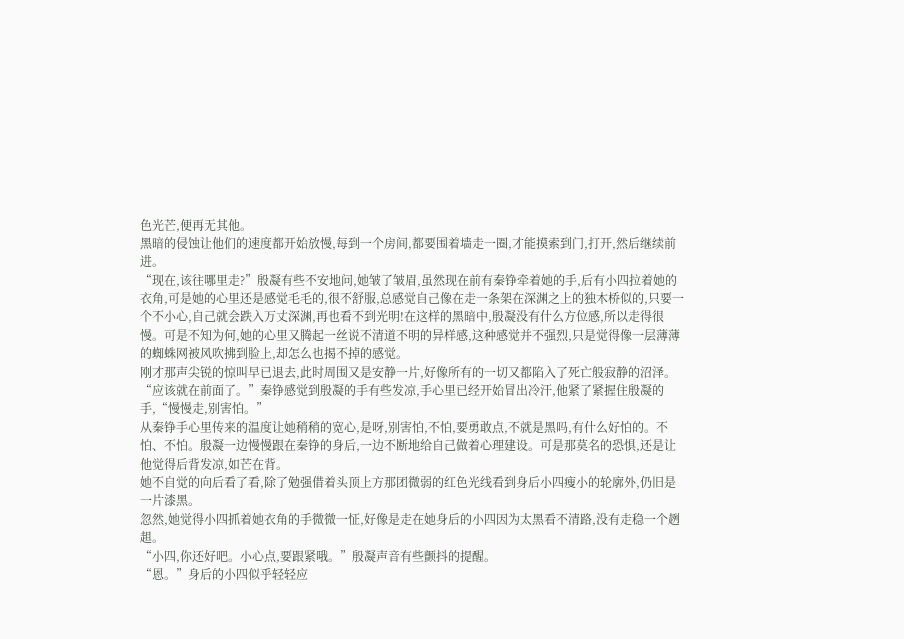色光芒,便再无其他。
黑暗的侵蚀让他们的速度都开始放慢,每到一个房间,都要围着墙走一圈,才能摸索到门,打开,然后继续前进。
“现在,该往哪里走?”殷凝有些不安地问,她皱了皱眉,虽然现在前有秦铮牵着她的手,后有小四拉着她的衣角,可是她的心里还是感觉毛毛的,很不舒服,总感觉自己像在走一条架在深渊之上的独木桥似的,只要一个不小心,自己就会跌入万丈深渊,再也看不到光明!在这样的黑暗中,殷凝没有什么方位感,所以走得很慢。可是不知为何,她的心里又腾起一丝说不清道不明的异样感,这种感觉并不强烈,只是觉得像一层薄薄的蜘蛛网被风吹拂到脸上,却怎么也揭不掉的感觉。
刚才那声尖锐的惊叫早已退去,此时周围又是安静一片,好像所有的一切又都陷入了死亡般寂静的沼泽。
“应该就在前面了。”秦铮感觉到殷凝的手有些发凉,手心里已经开始冒出冷汗,他紧了紧握住殷凝的手,“慢慢走,别害怕。”
从秦铮手心里传来的温度让她稍稍的宽心,是呀,别害怕,不怕,要勇敢点,不就是黑吗,有什么好怕的。不怕、不怕。殷凝一边慢慢跟在秦铮的身后,一边不断地给自己做着心理建设。可是那莫名的恐惧,还是让他觉得后背发凉,如芒在背。
她不自觉的向后看了看,除了勉强借着头顶上方那团微弱的红色光线看到身后小四瘦小的轮廓外,仍旧是一片漆黑。
忽然,她觉得小四抓着她衣角的手微微一怔,好像是走在她身后的小四因为太黑看不清路,没有走稳一个趔趄。
“小四,你还好吧。小心点,要跟紧哦。”殷凝声音有些颤抖的提醒。
“恩。”身后的小四似乎轻轻应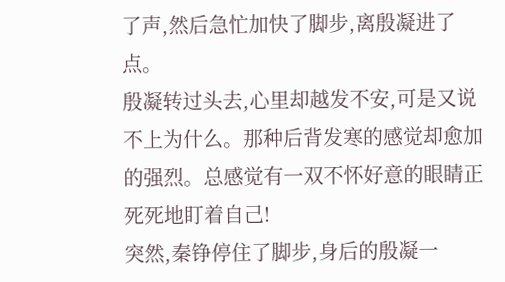了声,然后急忙加快了脚步,离殷凝进了点。
殷凝转过头去,心里却越发不安,可是又说不上为什么。那种后背发寒的感觉却愈加的强烈。总感觉有一双不怀好意的眼睛正死死地盯着自己!
突然,秦铮停住了脚步,身后的殷凝一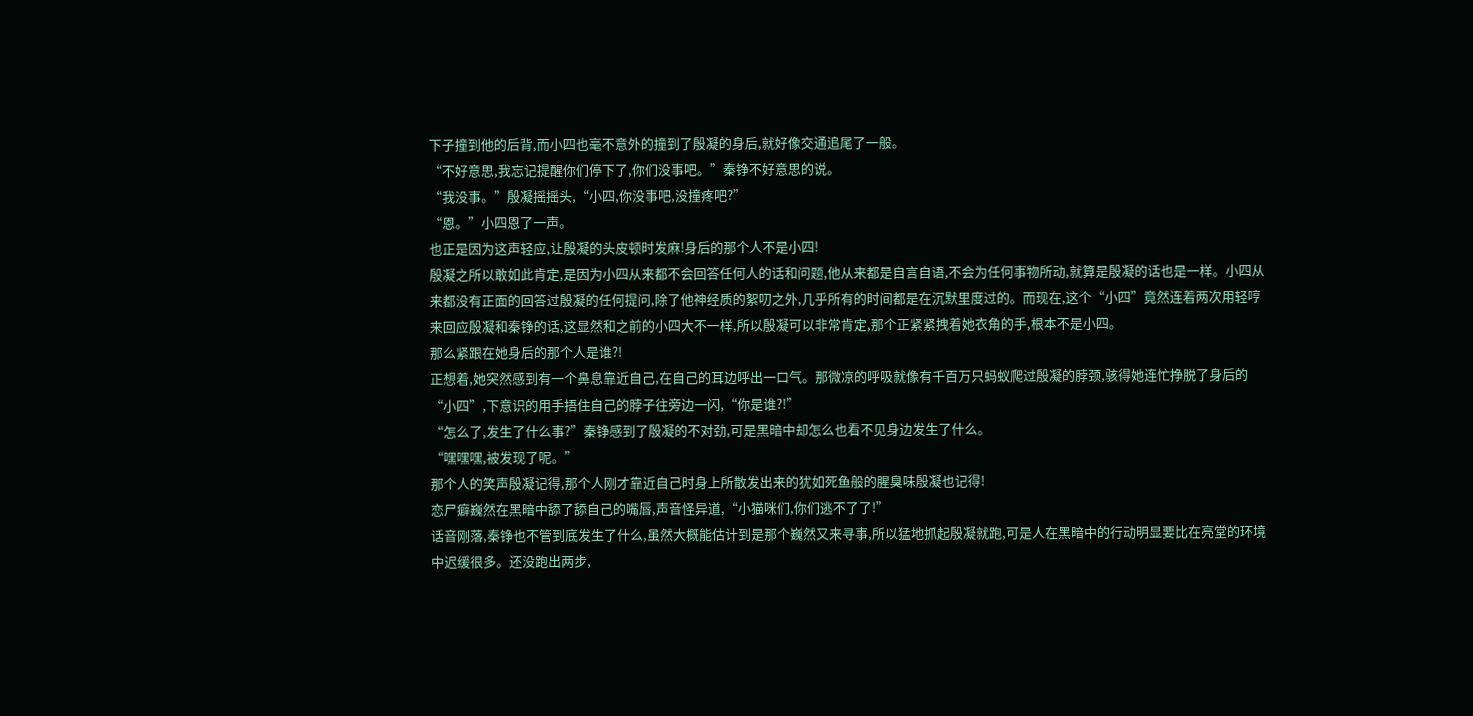下子撞到他的后背,而小四也毫不意外的撞到了殷凝的身后,就好像交通追尾了一般。
“不好意思,我忘记提醒你们停下了,你们没事吧。”秦铮不好意思的说。
“我没事。”殷凝摇摇头,“小四,你没事吧,没撞疼吧?”
“恩。”小四恩了一声。
也正是因为这声轻应,让殷凝的头皮顿时发麻!身后的那个人不是小四!
殷凝之所以敢如此肯定,是因为小四从来都不会回答任何人的话和问题,他从来都是自言自语,不会为任何事物所动,就算是殷凝的话也是一样。小四从来都没有正面的回答过殷凝的任何提问,除了他神经质的絮叨之外,几乎所有的时间都是在沉默里度过的。而现在,这个“小四”竟然连着两次用轻哼来回应殷凝和秦铮的话,这显然和之前的小四大不一样,所以殷凝可以非常肯定,那个正紧紧拽着她衣角的手,根本不是小四。
那么紧跟在她身后的那个人是谁?!
正想着,她突然感到有一个鼻息靠近自己,在自己的耳边呼出一口气。那微凉的呼吸就像有千百万只蚂蚁爬过殷凝的脖颈,骇得她连忙挣脱了身后的“小四”,下意识的用手捂住自己的脖子往旁边一闪,“你是谁?!”
“怎么了,发生了什么事?”秦铮感到了殷凝的不对劲,可是黑暗中却怎么也看不见身边发生了什么。
“嘿嘿嘿,被发现了呢。”
那个人的笑声殷凝记得,那个人刚才靠近自己时身上所散发出来的犹如死鱼般的腥臭味殷凝也记得!
恋尸癖巍然在黑暗中舔了舔自己的嘴唇,声音怪异道,“小猫咪们,你们逃不了了!”
话音刚落,秦铮也不管到底发生了什么,虽然大概能估计到是那个巍然又来寻事,所以猛地抓起殷凝就跑,可是人在黑暗中的行动明显要比在亮堂的环境中迟缓很多。还没跑出两步,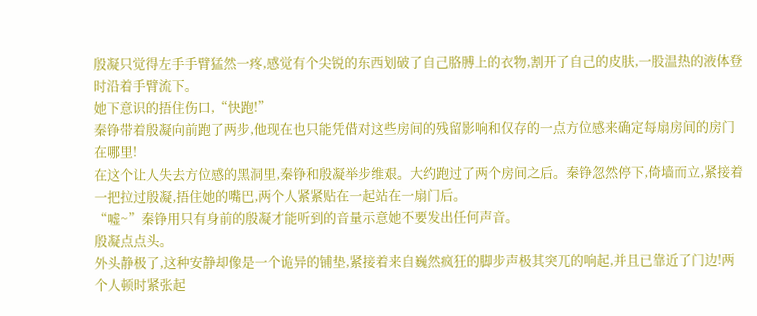殷凝只觉得左手手臂猛然一疼,感觉有个尖锐的东西划破了自己胳膊上的衣物,割开了自己的皮肤,一股温热的液体登时沿着手臂流下。
她下意识的捂住伤口,“快跑!”
秦铮带着殷凝向前跑了两步,他现在也只能凭借对这些房间的残留影响和仅存的一点方位感来确定每扇房间的房门在哪里!
在这个让人失去方位感的黑洞里,秦铮和殷凝举步维艰。大约跑过了两个房间之后。秦铮忽然停下,倚墙而立,紧接着一把拉过殷凝,捂住她的嘴巴,两个人紧紧贴在一起站在一扇门后。
“嘘~”秦铮用只有身前的殷凝才能听到的音量示意她不要发出任何声音。
殷凝点点头。
外头静极了,这种安静却像是一个诡异的铺垫,紧接着来自巍然疯狂的脚步声极其突兀的响起,并且已靠近了门边!两个人顿时紧张起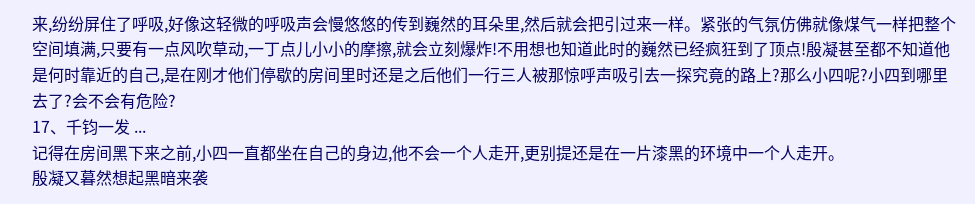来,纷纷屏住了呼吸,好像这轻微的呼吸声会慢悠悠的传到巍然的耳朵里,然后就会把引过来一样。紧张的气氛仿佛就像煤气一样把整个空间填满,只要有一点风吹草动,一丁点儿小小的摩擦,就会立刻爆炸!不用想也知道此时的巍然已经疯狂到了顶点!殷凝甚至都不知道他是何时靠近的自己,是在刚才他们停歇的房间里时还是之后他们一行三人被那惊呼声吸引去一探究竟的路上?那么小四呢?小四到哪里去了?会不会有危险?
17、千钧一发 ...
记得在房间黑下来之前,小四一直都坐在自己的身边,他不会一个人走开,更别提还是在一片漆黑的环境中一个人走开。
殷凝又暮然想起黑暗来袭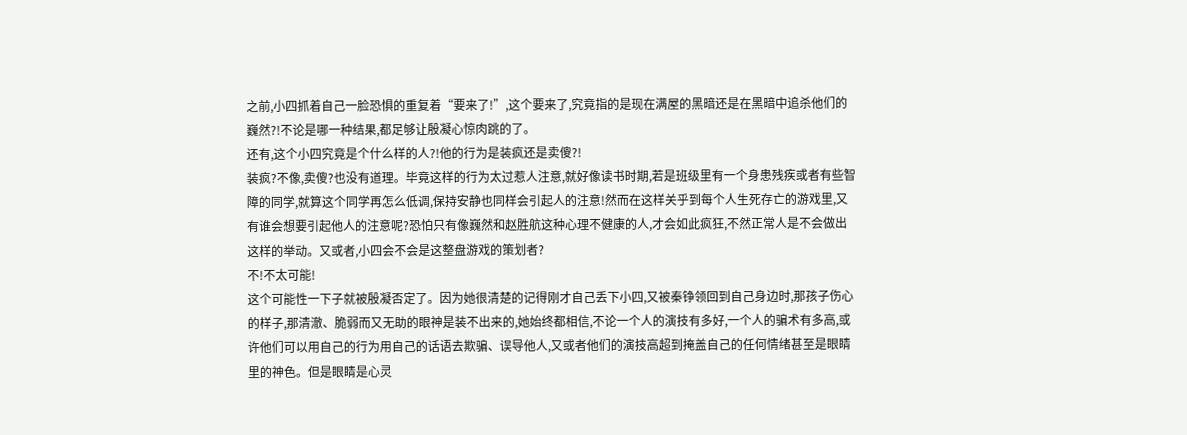之前,小四抓着自己一脸恐惧的重复着“要来了!”,这个要来了,究竟指的是现在满屋的黑暗还是在黑暗中追杀他们的巍然?!不论是哪一种结果,都足够让殷凝心惊肉跳的了。
还有,这个小四究竟是个什么样的人?!他的行为是装疯还是卖傻?!
装疯?不像,卖傻?也没有道理。毕竟这样的行为太过惹人注意,就好像读书时期,若是班级里有一个身患残疾或者有些智障的同学,就算这个同学再怎么低调,保持安静也同样会引起人的注意!然而在这样关乎到每个人生死存亡的游戏里,又有谁会想要引起他人的注意呢?恐怕只有像巍然和赵胜航这种心理不健康的人,才会如此疯狂,不然正常人是不会做出这样的举动。又或者,小四会不会是这整盘游戏的策划者?
不!不太可能!
这个可能性一下子就被殷凝否定了。因为她很清楚的记得刚才自己丢下小四,又被秦铮领回到自己身边时,那孩子伤心的样子,那清澈、脆弱而又无助的眼神是装不出来的,她始终都相信,不论一个人的演技有多好,一个人的骗术有多高,或许他们可以用自己的行为用自己的话语去欺骗、误导他人,又或者他们的演技高超到掩盖自己的任何情绪甚至是眼睛里的神色。但是眼睛是心灵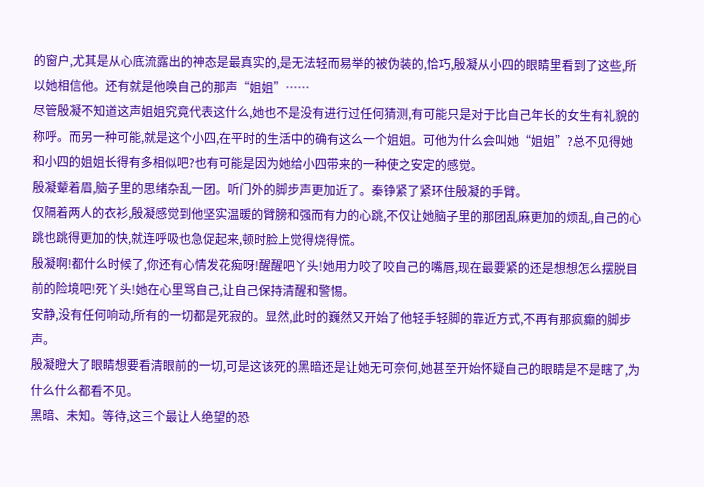的窗户,尤其是从心底流露出的神态是最真实的,是无法轻而易举的被伪装的,恰巧,殷凝从小四的眼睛里看到了这些,所以她相信他。还有就是他唤自己的那声“姐姐”……
尽管殷凝不知道这声姐姐究竟代表这什么,她也不是没有进行过任何猜测,有可能只是对于比自己年长的女生有礼貌的称呼。而另一种可能,就是这个小四,在平时的生活中的确有这么一个姐姐。可他为什么会叫她“姐姐”?总不见得她和小四的姐姐长得有多相似吧?也有可能是因为她给小四带来的一种使之安定的感觉。
殷凝颦着眉,脑子里的思绪杂乱一团。听门外的脚步声更加近了。秦铮紧了紧环住殷凝的手臂。
仅隔着两人的衣衫,殷凝感觉到他坚实温暖的臂膀和强而有力的心跳,不仅让她脑子里的那团乱麻更加的烦乱,自己的心跳也跳得更加的快,就连呼吸也急促起来,顿时脸上觉得烧得慌。
殷凝啊!都什么时候了,你还有心情发花痴呀!醒醒吧丫头!她用力咬了咬自己的嘴唇,现在最要紧的还是想想怎么摆脱目前的险境吧!死丫头!她在心里骂自己,让自己保持清醒和警惕。
安静,没有任何响动,所有的一切都是死寂的。显然,此时的巍然又开始了他轻手轻脚的靠近方式,不再有那疯癫的脚步声。
殷凝瞪大了眼睛想要看清眼前的一切,可是这该死的黑暗还是让她无可奈何,她甚至开始怀疑自己的眼睛是不是瞎了,为什么什么都看不见。
黑暗、未知。等待,这三个最让人绝望的恐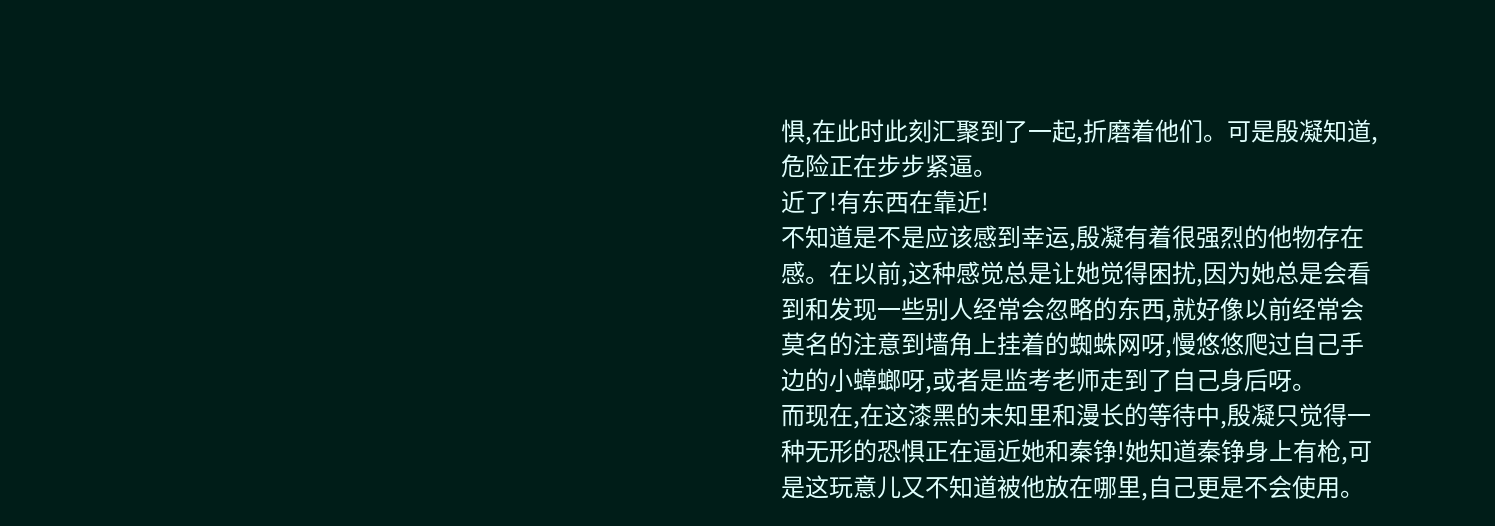惧,在此时此刻汇聚到了一起,折磨着他们。可是殷凝知道,危险正在步步紧逼。
近了!有东西在靠近!
不知道是不是应该感到幸运,殷凝有着很强烈的他物存在感。在以前,这种感觉总是让她觉得困扰,因为她总是会看到和发现一些别人经常会忽略的东西,就好像以前经常会莫名的注意到墙角上挂着的蜘蛛网呀,慢悠悠爬过自己手边的小蟑螂呀,或者是监考老师走到了自己身后呀。
而现在,在这漆黑的未知里和漫长的等待中,殷凝只觉得一种无形的恐惧正在逼近她和秦铮!她知道秦铮身上有枪,可是这玩意儿又不知道被他放在哪里,自己更是不会使用。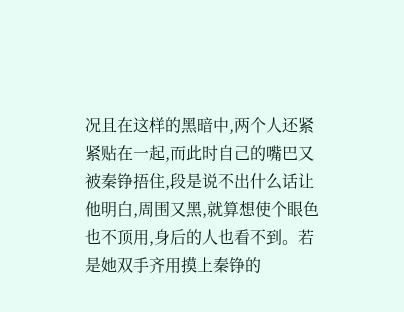况且在这样的黑暗中,两个人还紧紧贴在一起,而此时自己的嘴巴又被秦铮捂住,段是说不出什么话让他明白,周围又黑,就算想使个眼色也不顶用,身后的人也看不到。若是她双手齐用摸上秦铮的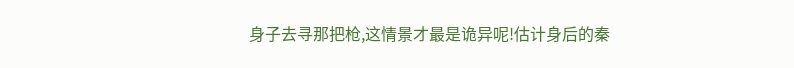身子去寻那把枪,这情景才最是诡异呢!估计身后的秦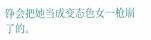铮会把她当成变态色女一枪崩了的。